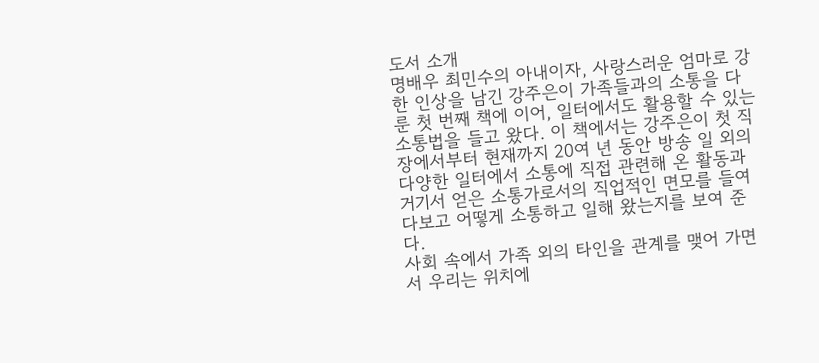도서 소개
명배우 최민수의 아내이자, 사랑스러운 엄마로 강한 인상을 남긴 강주은이 가족들과의 소통을 다룬 첫 번째 책에 이어, 일터에서도 활용할 수 있는 소통법을 들고 왔다. 이 책에서는 강주은이 첫 직장에서부터 현재까지 20여 년 동안 방송 일 외의 다양한 일터에서 소통에 직접 관련해 온 활동과 거기서 얻은 소통가로서의 직업적인 면모를 들여다보고 어떻게 소통하고 일해 왔는지를 보여 준다.
사회 속에서 가족 외의 타인을 관계를 맺어 가면서 우리는 위치에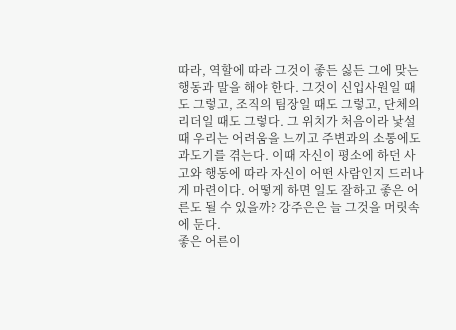따라, 역할에 따라 그것이 좋든 싫든 그에 맞는 행동과 말을 해야 한다. 그것이 신입사원일 때도 그렇고, 조직의 팀장일 때도 그렇고, 단체의 리더일 때도 그렇다. 그 위치가 처음이라 낯설 때 우리는 어려움을 느끼고 주변과의 소통에도 과도기를 겪는다. 이때 자신이 평소에 하던 사고와 행동에 따라 자신이 어떤 사람인지 드러나게 마련이다. 어떻게 하면 일도 잘하고 좋은 어른도 될 수 있을까? 강주은은 늘 그것을 머릿속에 둔다.
좋은 어른이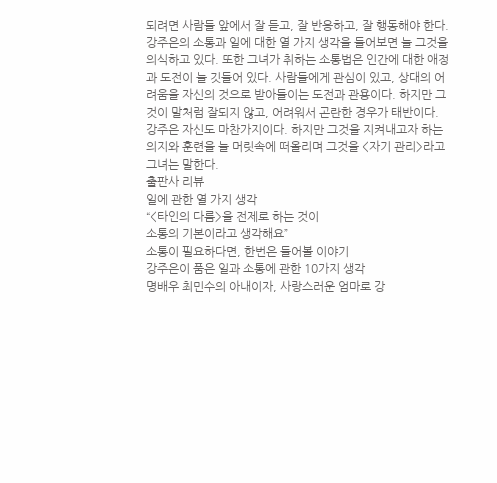되려면 사람들 앞에서 잘 듣고, 잘 반응하고, 잘 행동해야 한다. 강주은의 소통과 일에 대한 열 가지 생각을 들어보면 늘 그것을 의식하고 있다. 또한 그녀가 취하는 소통법은 인간에 대한 애정과 도전이 늘 깃들어 있다. 사람들에게 관심이 있고, 상대의 어려움을 자신의 것으로 받아들이는 도전과 관용이다. 하지만 그것이 말처럼 잘되지 않고, 어려워서 곤란한 경우가 태반이다. 강주은 자신도 마찬가지이다. 하지만 그것을 지켜내고자 하는 의지와 훈련을 늘 머릿속에 떠올리며 그것을 <자기 관리>라고 그녀는 말한다.
출판사 리뷰
일에 관한 열 가지 생각
“<타인의 다름>을 전제로 하는 것이
소통의 기본이라고 생각해요”
소통이 필요하다면, 한번은 들어볼 이야기
강주은이 품은 일과 소통에 관한 10가지 생각
명배우 최민수의 아내이자, 사랑스러운 엄마로 강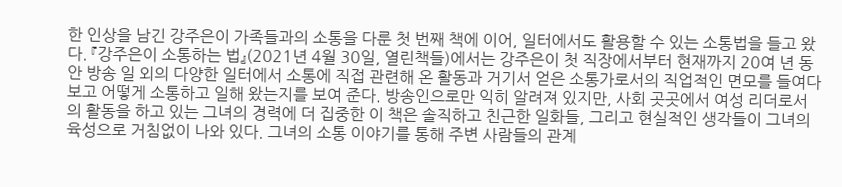한 인상을 남긴 강주은이 가족들과의 소통을 다룬 첫 번째 책에 이어, 일터에서도 활용할 수 있는 소통법을 들고 왔다. 『강주은이 소통하는 법』(2021년 4월 30일, 열린책들)에서는 강주은이 첫 직장에서부터 현재까지 20여 년 동안 방송 일 외의 다양한 일터에서 소통에 직접 관련해 온 활동과 거기서 얻은 소통가로서의 직업적인 면모를 들여다보고 어떻게 소통하고 일해 왔는지를 보여 준다. 방송인으로만 익히 알려져 있지만, 사회 곳곳에서 여성 리더로서의 활동을 하고 있는 그녀의 경력에 더 집중한 이 책은 솔직하고 친근한 일화들, 그리고 현실적인 생각들이 그녀의 육성으로 거침없이 나와 있다. 그녀의 소통 이야기를 통해 주변 사람들의 관계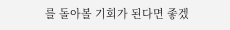를 돌아볼 기회가 된다면 좋겠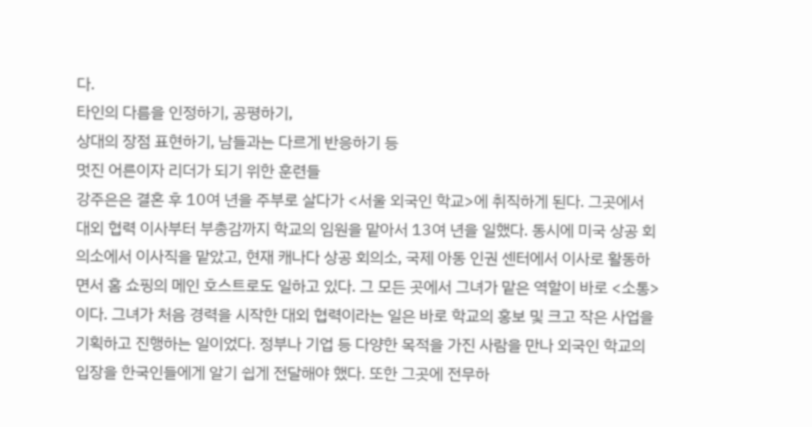다.
타인의 다름을 인정하기, 공평하기,
상대의 장점 표현하기, 남들과는 다르게 반응하기 등
멋진 어른이자 리더가 되기 위한 훈련들
강주은은 결혼 후 10여 년을 주부로 살다가 <서울 외국인 학교>에 취직하게 된다. 그곳에서 대외 협력 이사부터 부총감까지 학교의 임원을 맡아서 13여 년을 일했다. 동시에 미국 상공 회의소에서 이사직을 맡았고, 현재 캐나다 상공 회의소, 국제 아동 인권 센터에서 이사로 활동하면서 홈 쇼핑의 메인 호스트로도 일하고 있다. 그 모든 곳에서 그녀가 맡은 역할이 바로 <소통>이다. 그녀가 처음 경력을 시작한 대외 협력이라는 일은 바로 학교의 홍보 및 크고 작은 사업을 기획하고 진행하는 일이었다. 정부나 기업 등 다양한 목적을 가진 사람을 만나 외국인 학교의 입장을 한국인들에게 알기 쉽게 전달해야 했다. 또한 그곳에 전무하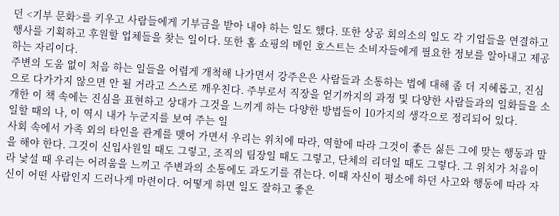던 <기부 문화>를 키우고 사람들에게 기부금을 받아 내야 하는 일도 했다. 또한 상공 회의소의 일도 각 기업들을 연결하고 행사를 기획하고 후원할 업체들을 찾는 일이다. 또한 홈 쇼핑의 메인 호스트는 소비자들에게 필요한 정보를 알아내고 제공하는 자리이다.
주변의 도움 없이 처음 하는 일들을 어렵게 개척해 나가면서 강주은은 사람들과 소통하는 법에 대해 좀 더 지혜롭고, 진심으로 다가가지 않으면 안 될 거라고 스스로 깨우친다. 주부로서 직장을 얻기까지의 과정 및 다양한 사람들과의 일화들을 소개한 이 책 속에는 진심을 표현하고 상대가 그것을 느끼게 하는 다양한 방법들이 10가지의 생각으로 정리되어 있다.
일할 때의 나, 이 역시 내가 누군지를 보여 주는 일
사회 속에서 가족 외의 타인을 관계를 맺어 가면서 우리는 위치에 따라, 역할에 따라 그것이 좋든 싫든 그에 맞는 행동과 말을 해야 한다. 그것이 신입사원일 때도 그렇고, 조직의 팀장일 때도 그렇고, 단체의 리더일 때도 그렇다. 그 위치가 처음이라 낯설 때 우리는 어려움을 느끼고 주변과의 소통에도 과도기를 겪는다. 이때 자신이 평소에 하던 사고와 행동에 따라 자신이 어떤 사람인지 드러나게 마련이다. 어떻게 하면 일도 잘하고 좋은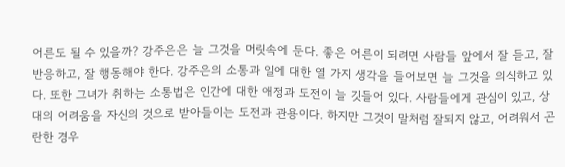어른도 될 수 있을까? 강주은은 늘 그것을 머릿속에 둔다. 좋은 어른이 되려면 사람들 앞에서 잘 듣고, 잘 반응하고, 잘 행동해야 한다. 강주은의 소통과 일에 대한 열 가지 생각을 들어보면 늘 그것을 의식하고 있다. 또한 그녀가 취하는 소통법은 인간에 대한 애정과 도전이 늘 깃들어 있다. 사람들에게 관심이 있고, 상대의 어려움을 자신의 것으로 받아들이는 도전과 관용이다. 하지만 그것이 말처럼 잘되지 않고, 어려워서 곤란한 경우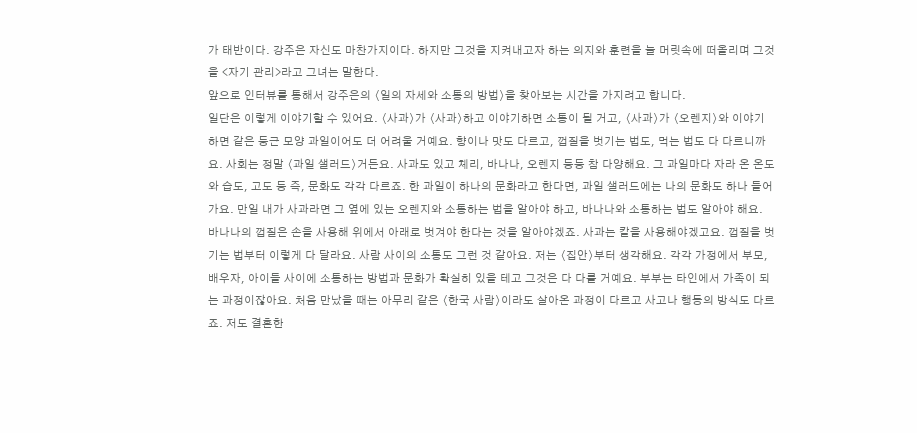가 태반이다. 강주은 자신도 마찬가지이다. 하지만 그것을 지켜내고자 하는 의지와 훈련을 늘 머릿속에 떠올리며 그것을 <자기 관리>라고 그녀는 말한다.
앞으로 인터뷰를 통해서 강주은의 〈일의 자세와 소통의 방법〉을 찾아보는 시간을 가지려고 합니다.
일단은 이렇게 이야기할 수 있어요. 〈사과〉가 〈사과〉하고 이야기하면 소통이 될 거고, 〈사과〉가 〈오렌지〉와 이야기하면 같은 둥근 모양 과일이어도 더 어려울 거예요. 향이나 맛도 다르고, 껍질을 벗기는 법도, 먹는 법도 다 다르니까요. 사회는 정말 〈과일 샐러드〉거든요. 사과도 있고 체리, 바나나, 오렌지 등등 참 다양해요. 그 과일마다 자라 온 온도와 습도, 고도 등 즉, 문화도 각각 다르죠. 한 과일이 하나의 문화라고 한다면, 과일 샐러드에는 나의 문화도 하나 들어가요. 만일 내가 사과라면 그 옆에 있는 오렌지와 소통하는 법을 알아야 하고, 바나나와 소통하는 법도 알아야 해요. 바나나의 껍질은 손을 사용해 위에서 아래로 벗겨야 한다는 것을 알아야겠죠. 사과는 칼을 사용해야겠고요. 껍질을 벗기는 법부터 이렇게 다 달라요. 사람 사이의 소통도 그런 것 같아요. 저는 〈집안〉부터 생각해요. 각각 가정에서 부모, 배우자, 아이들 사이에 소통하는 방법과 문화가 확실히 있을 테고 그것은 다 다를 거예요. 부부는 타인에서 가족이 되는 과정이잖아요. 처음 만났을 때는 아무리 같은 〈한국 사람〉이라도 살아온 과정이 다르고 사고나 행동의 방식도 다르죠. 저도 결혼한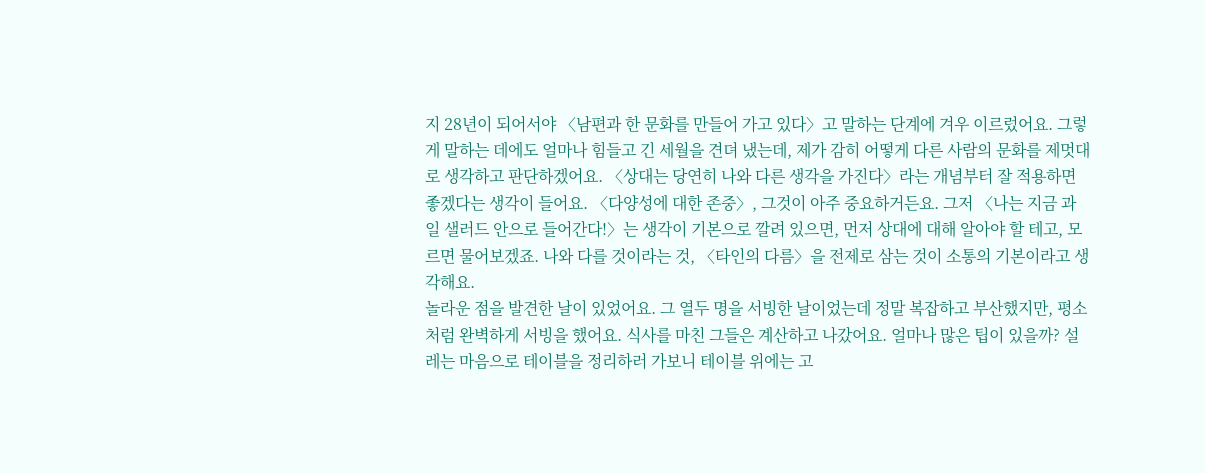지 28년이 되어서야 〈남편과 한 문화를 만들어 가고 있다〉고 말하는 단계에 겨우 이르렀어요. 그렇게 말하는 데에도 얼마나 힘들고 긴 세월을 견뎌 냈는데, 제가 감히 어떻게 다른 사람의 문화를 제멋대로 생각하고 판단하겠어요. 〈상대는 당연히 나와 다른 생각을 가진다〉라는 개념부터 잘 적용하면 좋겠다는 생각이 들어요. 〈다양성에 대한 존중〉, 그것이 아주 중요하거든요. 그저 〈나는 지금 과일 샐러드 안으로 들어간다!〉는 생각이 기본으로 깔려 있으면, 먼저 상대에 대해 알아야 할 테고, 모르면 물어보겠죠. 나와 다를 것이라는 것, 〈타인의 다름〉을 전제로 삼는 것이 소통의 기본이라고 생각해요.
놀라운 점을 발견한 날이 있었어요. 그 열두 명을 서빙한 날이었는데 정말 복잡하고 부산했지만, 평소처럼 완벽하게 서빙을 했어요. 식사를 마친 그들은 계산하고 나갔어요. 얼마나 많은 팁이 있을까? 설레는 마음으로 테이블을 정리하러 가보니 테이블 위에는 고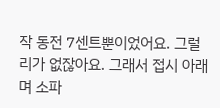작 동전 7센트뿐이었어요. 그럴 리가 없잖아요. 그래서 접시 아래며 소파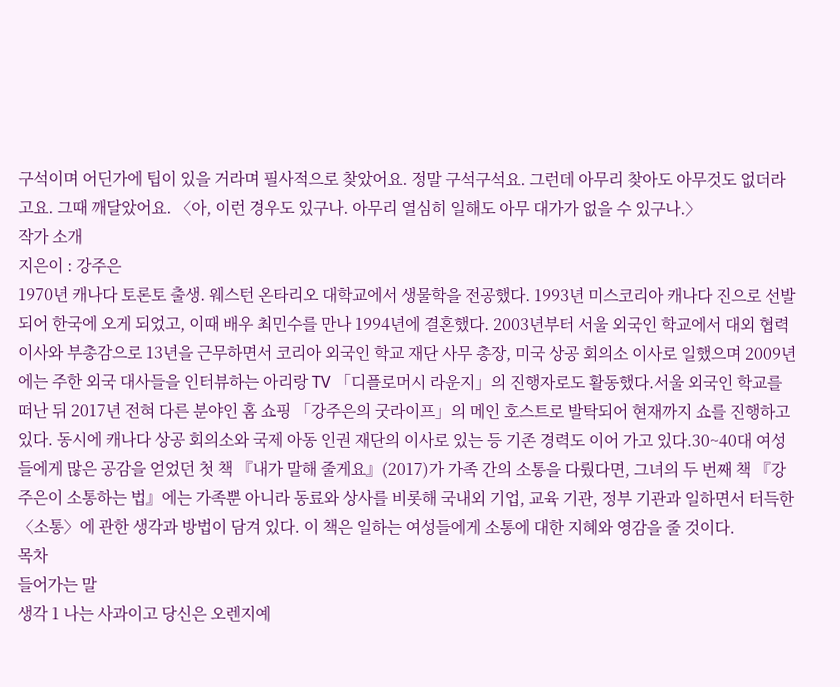구석이며 어딘가에 팁이 있을 거라며 필사적으로 찾았어요. 정말 구석구석요. 그런데 아무리 찾아도 아무것도 없더라고요. 그때 깨달았어요. 〈아, 이런 경우도 있구나. 아무리 열심히 일해도 아무 대가가 없을 수 있구나.〉
작가 소개
지은이 : 강주은
1970년 캐나다 토론토 출생. 웨스턴 온타리오 대학교에서 생물학을 전공했다. 1993년 미스코리아 캐나다 진으로 선발되어 한국에 오게 되었고, 이때 배우 최민수를 만나 1994년에 결혼했다. 2003년부터 서울 외국인 학교에서 대외 협력 이사와 부총감으로 13년을 근무하면서 코리아 외국인 학교 재단 사무 총장, 미국 상공 회의소 이사로 일했으며 2009년에는 주한 외국 대사들을 인터뷰하는 아리랑 TV 「디플로머시 라운지」의 진행자로도 활동했다.서울 외국인 학교를 떠난 뒤 2017년 전혀 다른 분야인 홈 쇼핑 「강주은의 굿라이프」의 메인 호스트로 발탁되어 현재까지 쇼를 진행하고 있다. 동시에 캐나다 상공 회의소와 국제 아동 인권 재단의 이사로 있는 등 기존 경력도 이어 가고 있다.30~40대 여성들에게 많은 공감을 얻었던 첫 책 『내가 말해 줄게요』(2017)가 가족 간의 소통을 다뤘다면, 그녀의 두 번째 책 『강주은이 소통하는 법』에는 가족뿐 아니라 동료와 상사를 비롯해 국내외 기업, 교육 기관, 정부 기관과 일하면서 터득한 〈소통〉에 관한 생각과 방법이 담겨 있다. 이 책은 일하는 여성들에게 소통에 대한 지혜와 영감을 줄 것이다.
목차
들어가는 말
생각 1 나는 사과이고 당신은 오렌지예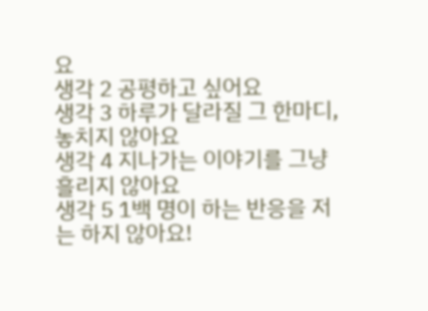요
생각 2 공평하고 싶어요
생각 3 하루가 달라질 그 한마디, 놓치지 않아요
생각 4 지나가는 이야기를 그냥 흘리지 않아요
생각 5 1백 명이 하는 반응을 저는 하지 않아요!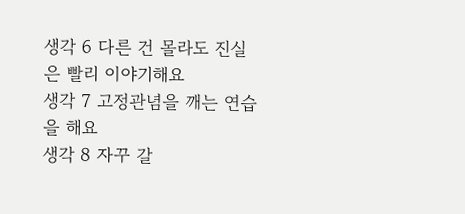생각 6 다른 건 몰라도 진실은 빨리 이야기해요
생각 7 고정관념을 깨는 연습을 해요
생각 8 자꾸 갈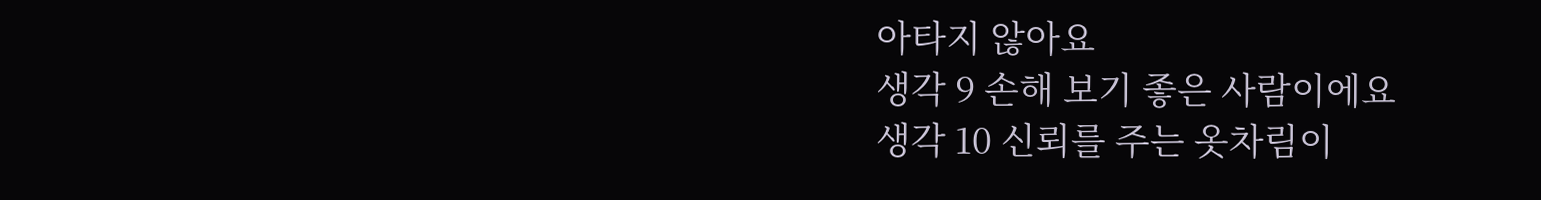아타지 않아요
생각 9 손해 보기 좋은 사람이에요
생각 10 신뢰를 주는 옷차림이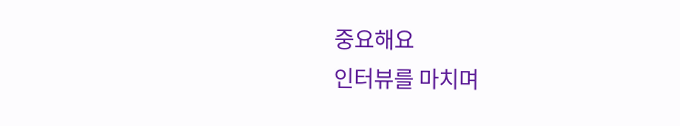중요해요
인터뷰를 마치며